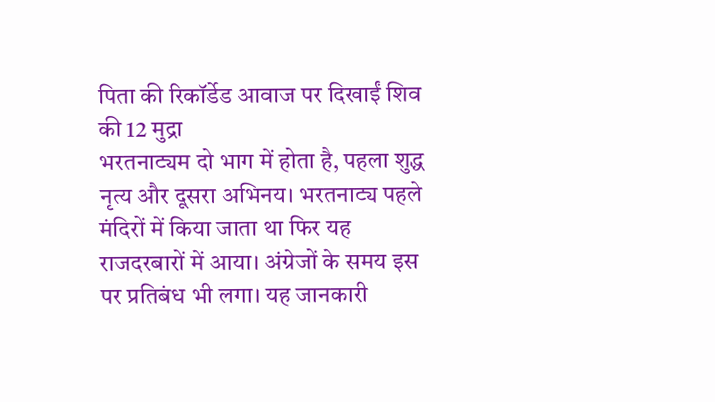पिता की रिकॉर्डेड आवाज पर दिखाईं शिव की 12 मुद्रा
भरतनाट्यम दो भाग में होता है, पहला शुद्ध नृत्य और दूसरा अभिनय। भरतनाट्य पहले मंदिरों में किया जाता था फिर यह राजदरबारों में आया। अंग्रेजों के समय इस पर प्रतिबंध भी लगा। यह जानकारी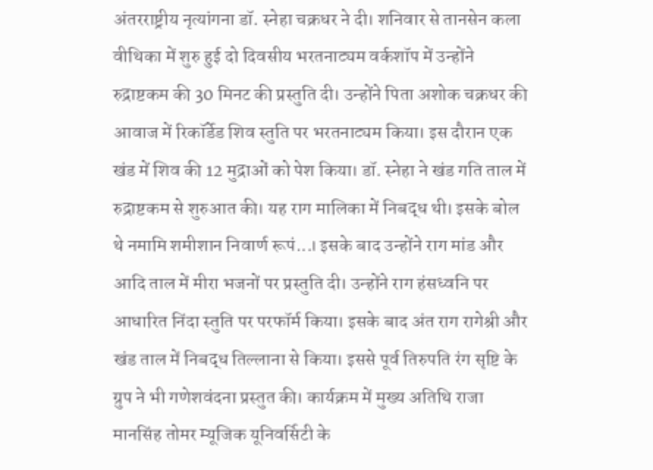अंतरराष्ट्रीय नृत्यांगना डॉ. स्नेहा चक्रधर ने दी। शनिवार से तानसेन कला वीथिका में शुरु हुई दो दिवसीय भरतनाट्यम वर्कशॉप में उन्होंने
रुद्राष्टकम की 30 मिनट की प्रस्तुति दी। उन्होंने पिता अशोक चक्रधर की आवाज में रिकॉर्डेड शिव स्तुति पर भरतनाट्यम किया। इस दौरान एक खंड में शिव की 12 मुद्राओं को पेश किया। डॉ. स्नेहा ने खंड गति ताल में रुद्राष्टकम से शुरुआत की। यह राग मालिका में निबद्ध थी। इसके बोल थे नमामि शमीशान निवार्ण रूपं...। इसके बाद उन्होंने राग मांड और आदि ताल में मीरा भजनों पर प्रस्तुति दी। उन्होंने राग हंसध्वनि पर आधारित निंदा स्तुति पर परफॉर्म किया। इसके बाद अंत राग रागेश्री और खंड ताल में निबद्ध तिल्लाना से किया। इससे पूर्व तिरुपति रंग सृष्टि के ग्रुप ने भी गणेशवंदना प्रस्तुत की। कार्यक्रम में मुख्य अतिथि राजा मानसिंह तोमर म्यूजिक यूनिवर्सिटी के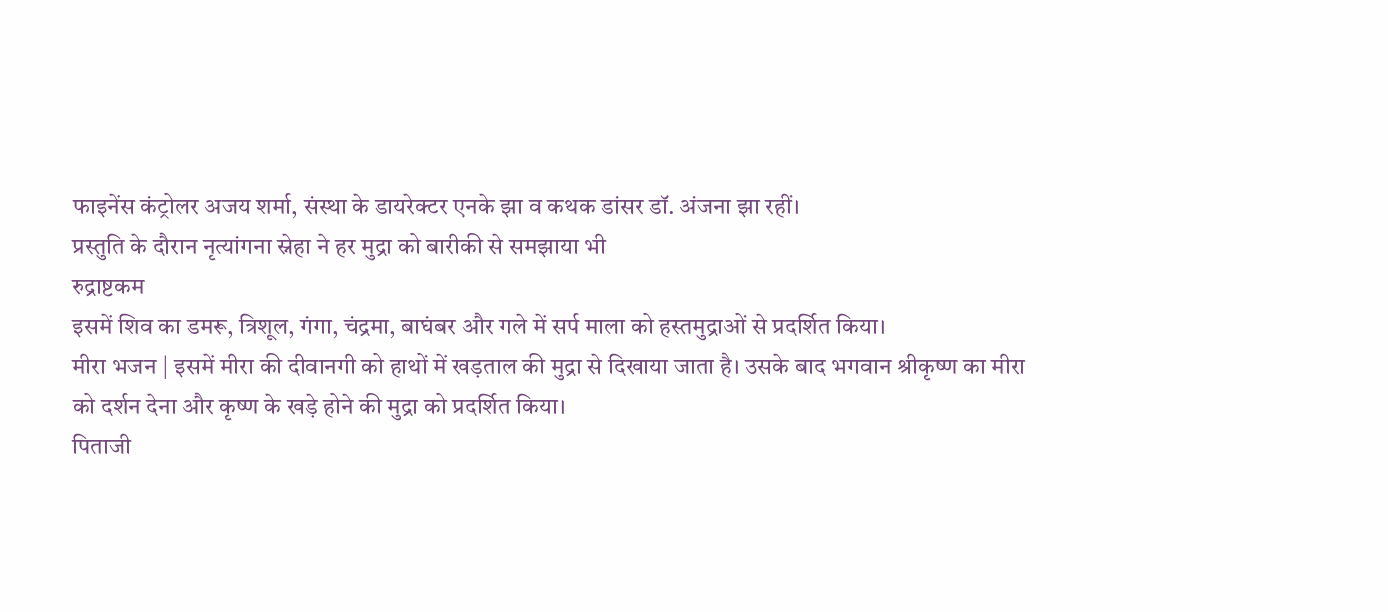फाइनेंस कंट्रोलर अजय शर्मा, संस्था के डायरेक्टर एनके झा व कथक डांसर डॉ. अंजना झा रहीं।
प्रस्तुति के दौरान नृत्यांगना स्नेहा ने हर मुद्रा को बारीकी से समझाया भी
रुद्राष्टकम
इसमें शिव का डमरू, त्रिशूल, गंगा, चंद्रमा, बाघंबर और गले में सर्प माला को हस्तमुद्राओं से प्रदर्शित किया।
मीरा भजन | इसमें मीरा की दीवानगी को हाथों में खड़ताल की मुद्रा से दिखाया जाता है। उसके बाद भगवान श्रीकृष्ण का मीरा को दर्शन देना और कृष्ण के खड़े होने की मुद्रा को प्रदर्शित किया।
पिताजी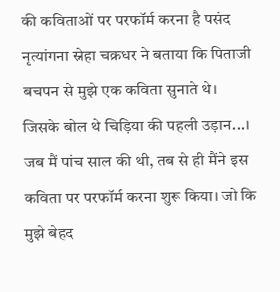की कविताओं पर परफॉर्म करना है पसंद
नृत्यांगना स्नेहा चक्रधर ने बताया कि पिताजी बचपन से मुझे एक कविता सुनाते थे। जिसके बोल थे चिड़िया की पहली उड़ान...। जब मैं पांच साल की थी, तब से ही मैंने इस कविता पर परफॉर्म करना शुरू किया। जो कि मुझे बेहद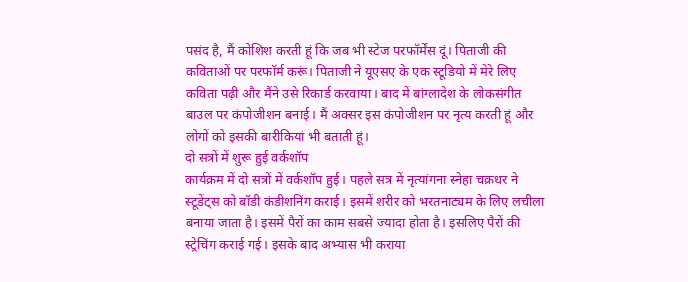पसंद है, मैं कोशिश करती हूं कि जब भी स्टेज परफॉर्मेंस दूं। पिताजी की कविताओं पर परफॉर्म करूं। पिताजी ने यूएसए के एक स्टूडियो में मेरे लिए कविता पढ़ी और मैंने उसे रिकार्ड करवाया। बाद में बांग्लादेश के लोकसंगीत बाउल पर कंपोजीशन बनाई। मैं अक्सर इस कंपोजीशन पर नृत्य करती हूं और लोगों को इसकी बारीकियां भी बताती हूं।
दो सत्रों में शुरू हुई वर्कशॉप
कार्यक्रम में दो सत्रों में वर्कशॉप हुई। पहले सत्र में नृत्यांगना स्नेहा चक्रधर ने स्टूडेंट्स को बॉडी कंडीशनिंग कराई। इसमें शरीर को भरतनाट्यम के लिए लचीला बनाया जाता है। इसमें पैरों का काम सबसे ज्यादा होता है। इसलिए पैरों की स्ट्रेचिंग कराई गई। इसके बाद अभ्यास भी कराया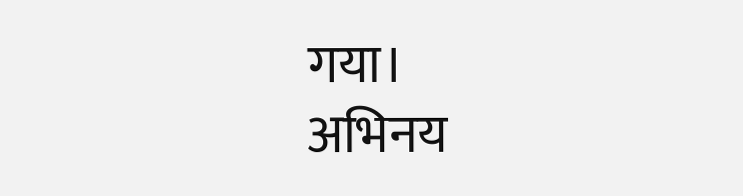गया।
अभिनय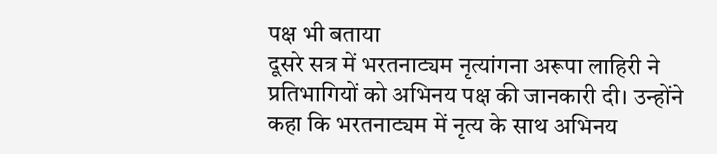पक्ष भी बताया
दूसरे सत्र में भरतनाट्यम नृत्यांगना अरूपा लाहिरी ने प्रतिभागियों को अभिनय पक्ष की जानकारी दी। उन्होंने कहा कि भरतनाट्यम में नृत्य के साथ अभिनय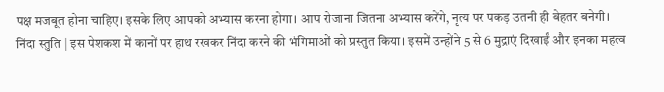पक्ष मजबूत होना चाहिए। इसके लिए आपको अभ्यास करना होगा। आप रोजाना जितना अभ्यास करेंगे, नृत्य पर पकड़ उतनी ही बेहतर बनेगी।
निंदा स्तुति | इस पेशकश में कानों पर हाथ रखकर निंदा करने की भंगिमाओं को प्रस्तुत किया। इसमें उन्होंने 5 से 6 मुद्राएं दिखाईं और इनका महत्व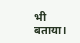भी बताया।